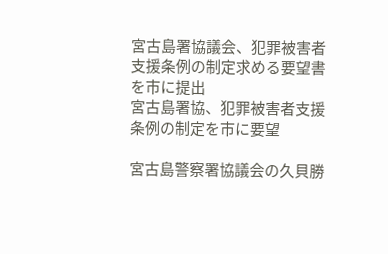宮古島署協議会、犯罪被害者支援条例の制定求める要望書を市に提出
宮古島署協、犯罪被害者支援条例の制定を市に要望

宮古島警察署協議会の久貝勝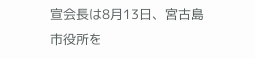宣会長は8月13日、宮古島市役所を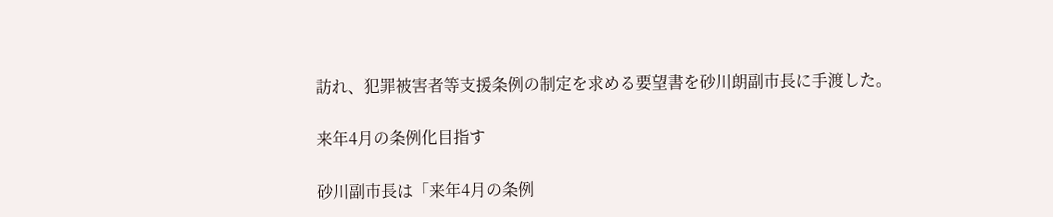訪れ、犯罪被害者等支援条例の制定を求める要望書を砂川朗副市長に手渡した。

来年4月の条例化目指す

砂川副市長は「来年4月の条例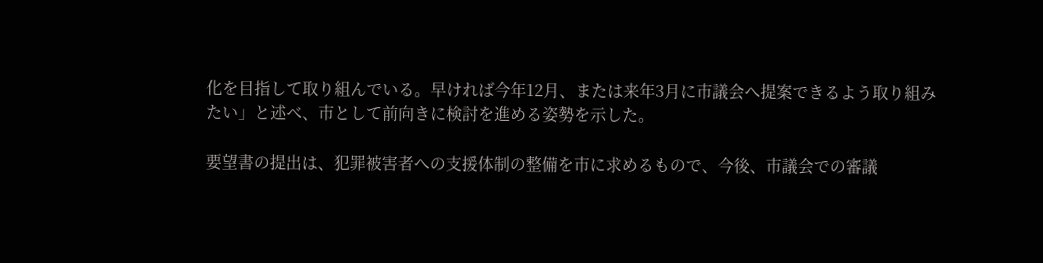化を目指して取り組んでいる。早ければ今年12月、または来年3月に市議会へ提案できるよう取り組みたい」と述べ、市として前向きに検討を進める姿勢を示した。

要望書の提出は、犯罪被害者への支援体制の整備を市に求めるもので、今後、市議会での審議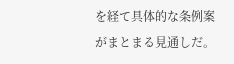を経て具体的な条例案がまとまる見通しだ。